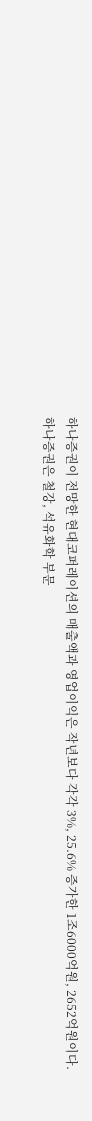하나증권이 전망한 현대코퍼레이션의 매출액과 영업이익은 작년보다 각각 3%, 25.6% 증가한 1조6000억원, 2652억원이다.
하나증권은 철강, 석유화학 부문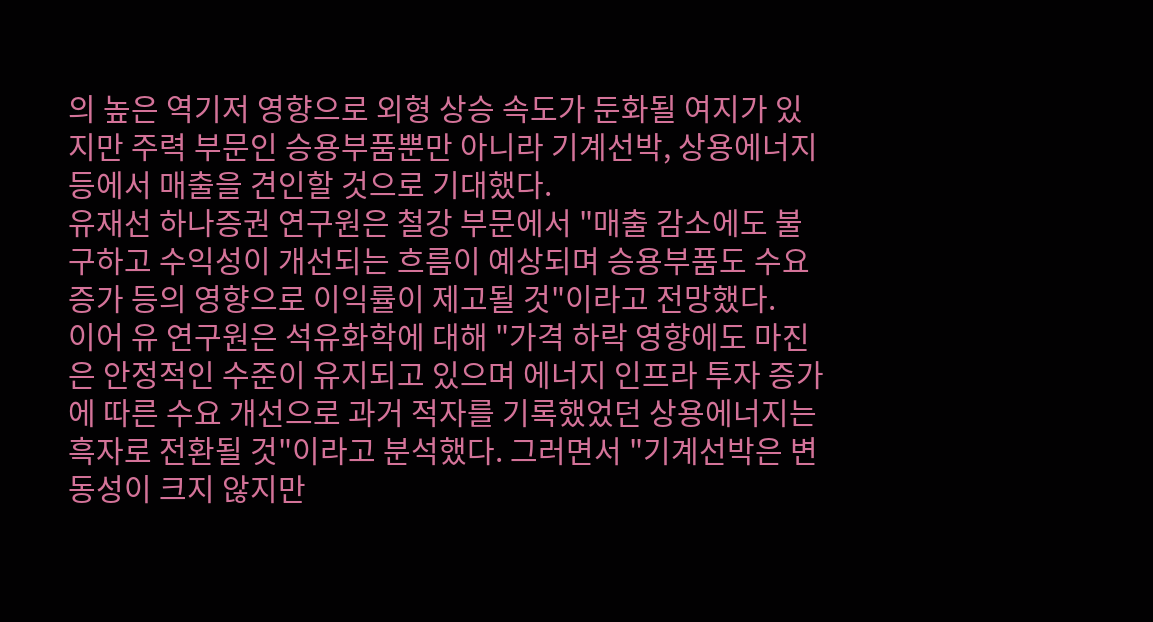의 높은 역기저 영향으로 외형 상승 속도가 둔화될 여지가 있지만 주력 부문인 승용부품뿐만 아니라 기계선박, 상용에너지 등에서 매출을 견인할 것으로 기대했다.
유재선 하나증권 연구원은 철강 부문에서 "매출 감소에도 불구하고 수익성이 개선되는 흐름이 예상되며 승용부품도 수요 증가 등의 영향으로 이익률이 제고될 것"이라고 전망했다.
이어 유 연구원은 석유화학에 대해 "가격 하락 영향에도 마진은 안정적인 수준이 유지되고 있으며 에너지 인프라 투자 증가에 따른 수요 개선으로 과거 적자를 기록했었던 상용에너지는 흑자로 전환될 것"이라고 분석했다. 그러면서 "기계선박은 변동성이 크지 않지만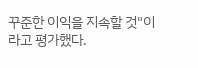꾸준한 이익을 지속할 것"이라고 평가했다.